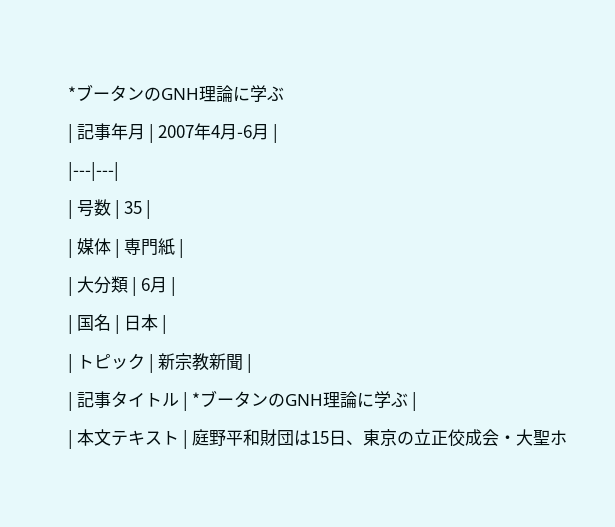*ブータンのGNH理論に学ぶ
| 記事年月 | 2007年4月-6月 |
|---|---|
| 号数 | 35 |
| 媒体 | 専門紙 |
| 大分類 | 6月 |
| 国名 | 日本 |
| トピック | 新宗教新聞 |
| 記事タイトル | *ブータンのGNH理論に学ぶ |
| 本文テキスト | 庭野平和財団は15日、東京の立正佼成会・大聖ホ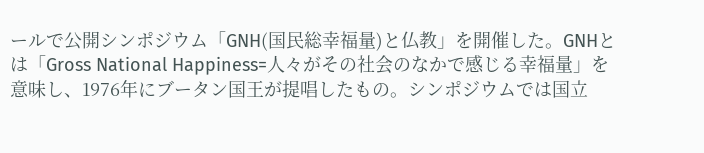ールで公開シンポジウム「GNH(国民総幸福量)と仏教」を開催した。GNHとは「Gross National Happiness=人々がその社会のなかで感じる幸福量」を意味し、1976年にブータン国王が提唱したもの。シンポジウムでは国立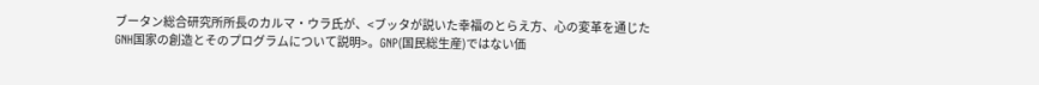ブータン総合研究所所長のカルマ・ウラ氏が、<ブッタが説いた幸福のとらえ方、心の変革を通じたGNH国家の創造とそのプログラムについて説明>。GNP(国民総生産)ではない価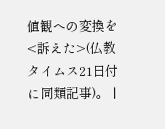値観への変換を<訴えた>(仏教タイムス21日付に同類記事)。 |